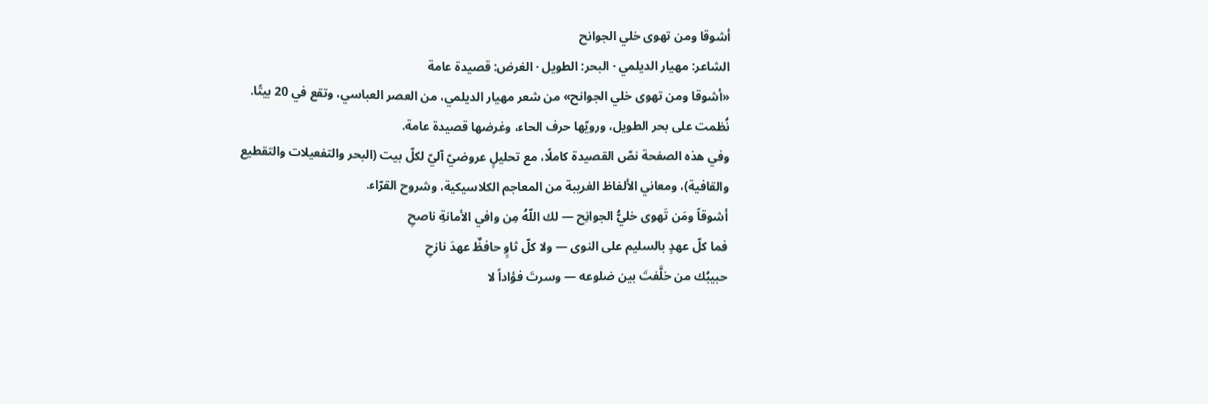أشوقا ومن تهوى خلي الجوانح
الشاعر: مهيار الديلمي · البحر: الطويل · الغرض: قصيدة عامة
«أشوقا ومن تهوى خلي الجوانح» من شعر مهيار الديلمي، من العصر العباسي، وتقع في 20 بيتًا. نُظمت على بحر الطويل، ورويّها حرف الحاء، وغرضها قصيدة عامة.
وفي هذه الصفحة نصّ القصيدة كاملًا، مع تحليلٍ عروضيّ آليّ لكلّ بيت (البحر والتفعيلات والتقطيع والقافية)، ومعاني الألفاظ الغريبة من المعاجم الكلاسيكية، وشروح القرّاء.
أشوقاً ومَن تَهوى خليُّ الجوانِح — لك اللّهُ مِن وافي الأمانةِ ناصحِ
فما كلّ عهدٍ بالسليم على النوى — ولا كلّ ثاوٍ حافظٌ عهدَ نازحِ
حبيبُك من خلَّفتَ بين ضلوعه — وسرتَ فؤاداً لا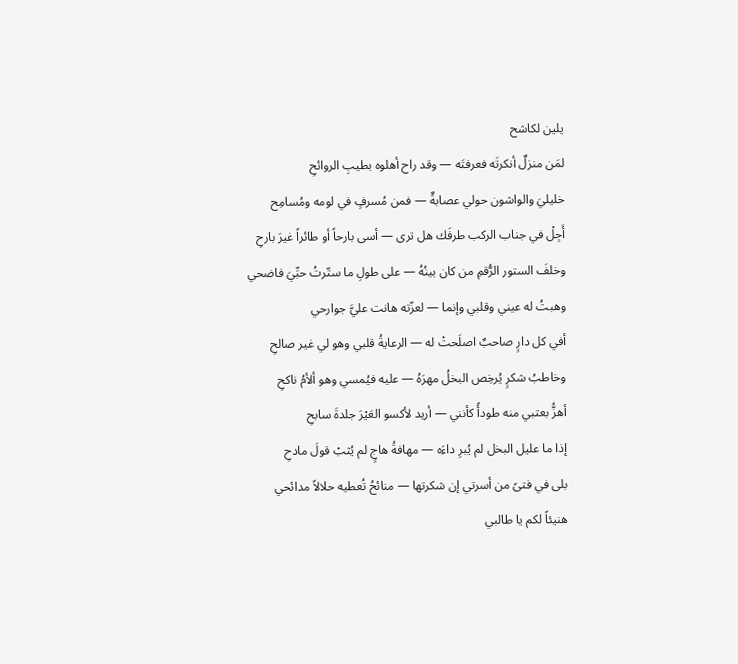يلين لكاشح
لمَن منزلٌ أنكرتَه فعرفتَه — وقد راح أهلوه بطيبِ الروائحِ
خليليَ والواشون حولي عصابةٌ — فمن مُسرفٍ في لومه ومُسامِح
أَجِلْ في جناب الركب طرفَك هل ترى — أسى بارحاً أو طائراً غيرَ بارحِ
وخلفَ الستور الرُّقمِ من كان بينُهُ — على طولِ ما ستّرتُ حبِّيَ فاضحي
وهبتُ له عيني وقلبي وإنما — لعزّته هانت عليَّ جوارحي
أفي كل دارٍ صاحبٌ اصلَحتْ له — الرعايةُ قلبي وهو لي غير صالحِ
وخاطبُ شكرٍ يُرخِص البخلُ مهرَهُ — عليه فيُمسي وهو ألأمُ ناكحِ
أهزُّ بعتبي منه طودأً كأنني — أريد لأكسو العَيْرَ جلدةَ سابحِ
إذا ما عليل البخل لم يُبرِ داءَه — مهافةُ هاجٍ لم يُثبْ قولَ مادحِ
بلى في فتىً من أسرتي إن شكرتها — منائحُ تُعطيه حلالاً مدائحي
هنيئاً لكم يا طالبي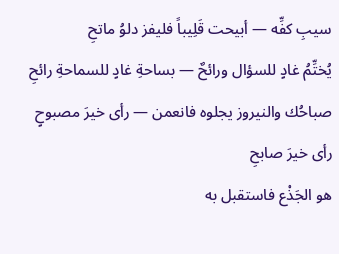سيبِ كفِّه — أبيحت قَلِيباً فليفز دلوُ ماتحِ
يُختِّمُ غادٍ للسؤال ورائحٌ — بساحةِ غادٍ للسماحةِ رائحِ
صباحُك والنيروز يجلوه فانعمن — رأى خيرَ مصبوحٍ رأى خيرَ صابحِ
هو الجَذْع فاستقبل به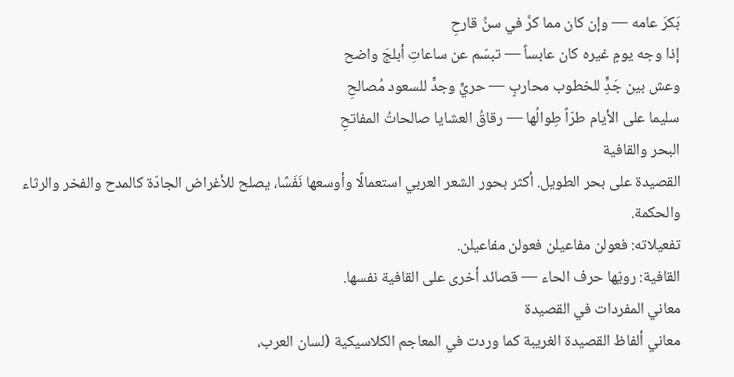بَكرَ عامه — وإن كان مما كرَّ في سنِّ قارحِ
إذا وجه يومٍ غيره كان عابساً — تبسّم عن ساعاتِ أبلجَ واضح
وعش بين جَدٍِّ للخطوب محاربٍ — حريٍّ وجدٍّ للسعود مُصالحِ
سليما على الأيام طرّاً طِوالُها — رقاقُ العشايا صالحاتُ المفاتحِ
البحر والقافية
القصيدة على بحر الطويل. أكثر بحور الشعر العربي استعمالًا وأوسعها نَفَسًا، يصلح للأغراض الجادّة كالمدح والفخر والرثاء والحكمة.
تفعيلاته: فعولن مفاعيلن فعولن مفاعيلن.
القافية: رويّها حرف الحاء — قصائد أخرى على القافية نفسها.
معاني المفردات في القصيدة
معاني ألفاظ القصيدة الغريبة كما وردت في المعاجم الكلاسيكية (لسان العرب،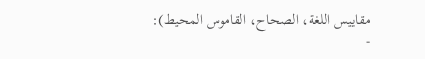مقاييس اللغة، الصحاح، القاموس المحيط):
-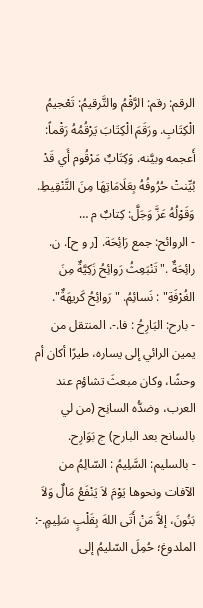الرقم: رقم: الرَّقْمُ والتَّرقيمُ: تَعْجيمُ الْكِتَابِ. ورَقَمَ الْكِتَابَ يَرْقُمُهُ رَقْماً: أَعجمه وبيَّنه. وَكِتَابٌ مَرْقُوم أَي قَدْ بُيِّنتْ حُرُوفُهُ بِعَلَامَاتِهَا مِنَ التَّنْقِيطِ. وَقَوْلُهُ عَزَّ وَجَلَّ: كِتابٌ م …
- الروائح: جمع رَائِحَة. [ر و ح]. ن. رائِحَةٌ ."تَنْبَعِثُ رَوائِحُ زَكِيَّةٌ مِنَ الغُرْفَةِ" : نَسائِمُ. "رَوائِحُ كَريهَةٌ".
- بارح: البَارِحُ : فا.-. المنتقل من يمين الرائي إلى يساره، طيرًا أكان أم وحشًا، وكان مبعثَ تشاؤم عند العرب، وضدُّه السانِح (من لي بالسانح بعد البارح) ج بَوَارِح.
- بالسليم: السَّلِيمُ : السّالِمُ من الآفات ونحوها يَوْمَ لاَ يَنْفَعُ مَالٌ وَلاَ بَنُونَ، إلاَّ مَنْ أَتَى اللهَ بِقَلْبٍ سَلِيمٍ.-: الملدوغ؛ حُمِلَ السّليمُ إلى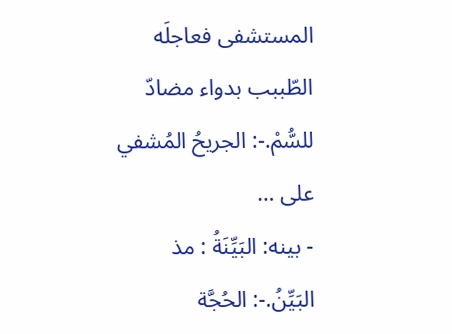المستشفى فعاجلَه الطّببب بدواء مضادّ للسُّمْ.-: الجريحُ المُشفي على …
- بينه: البَيِّنَةُ : مذ البَيِّنُ.-: الحُجَّة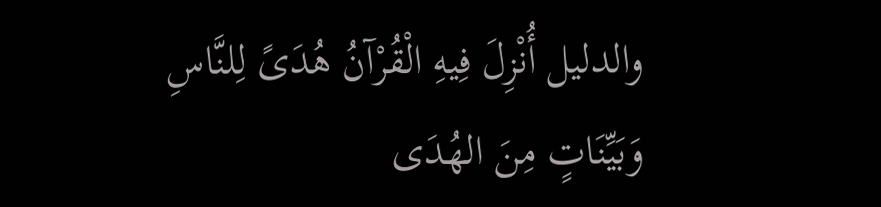والدليل أُنْزِلَ فِيهِ الْقُرْآنُ هُدَىً لِلنَّاسِ وَبَيِّنَاتٍ مِنَ الهُدَى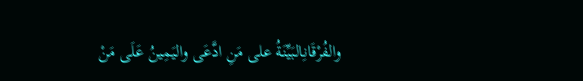والفُرْقَانِالبَيِّنَةُ على مَنِ ادَّعَى واليَمِينُ عَلَى مَنْ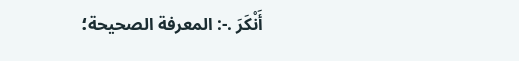أَنْكَرَ .-: المعرفة الصحيحة؛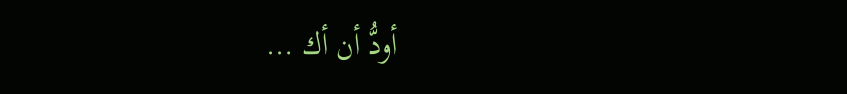أودُّ أن أك …